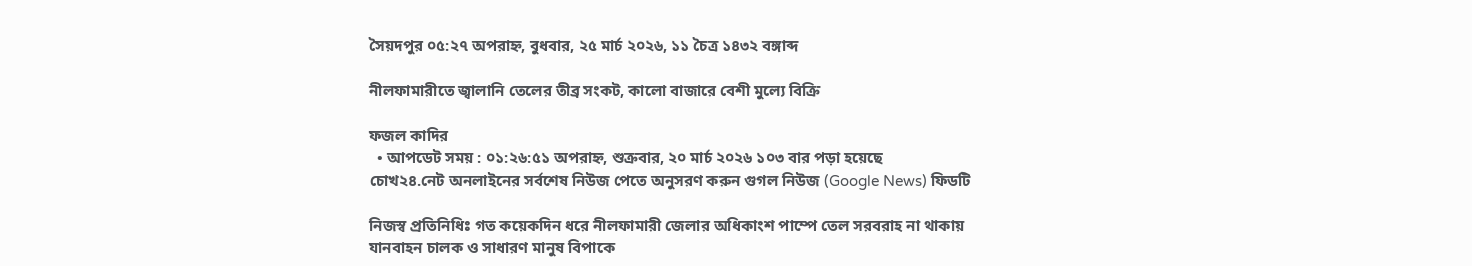সৈয়দপুর ০৫:২৭ অপরাহ্ন, বুধবার, ২৫ মার্চ ২০২৬, ১১ চৈত্র ১৪৩২ বঙ্গাব্দ

নীলফামারীতে জ্বালানি তেলের তীব্র সংকট, কালো বাজারে বেশী মুল্যে বিক্রি

ফজল কাদির
  • আপডেট সময় : ০১:২৬:৫১ অপরাহ্ন, শুক্রবার, ২০ মার্চ ২০২৬ ১০৩ বার পড়া হয়েছে
চোখ২৪.নেট অনলাইনের সর্বশেষ নিউজ পেতে অনুসরণ করুন গুগল নিউজ (Google News) ফিডটি

নিজস্ব প্রতিনিধিঃ গত কয়েকদিন ধরে নীলফামারী জেলার অধিকাংশ পাম্পে তেল সরবরাহ না থাকায় যানবাহন চালক ও সাধারণ মানুষ বিপাকে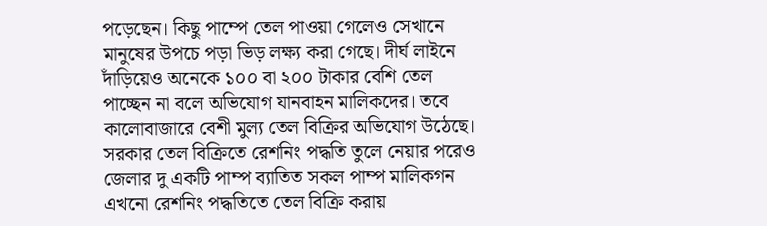পড়েছেন। কিছু পাম্পে তেল পাওয়া গেলেও সেখানে মানুষের উপচে পড়া ভিড় লক্ষ্য করা গেছে। দীর্ঘ লাইনে দাঁড়িয়েও অনেকে ১০০ বা ২০০ টাকার বেশি তেল পাচ্ছেন না বলে অভিযোগ যানবাহন মালিকদের। তবে কালোবাজারে বেশী মুল্য তেল বিক্রির অভিযোগ উঠেছে। সরকার তেল বিক্রিতে রেশনিং পদ্ধতি তুলে নেয়ার পরেও জেলার দু একটি পাম্প ব্যাতিত সকল পাম্প মালিকগন এখনো রেশনিং পদ্ধতিতে তেল বিক্রি করায়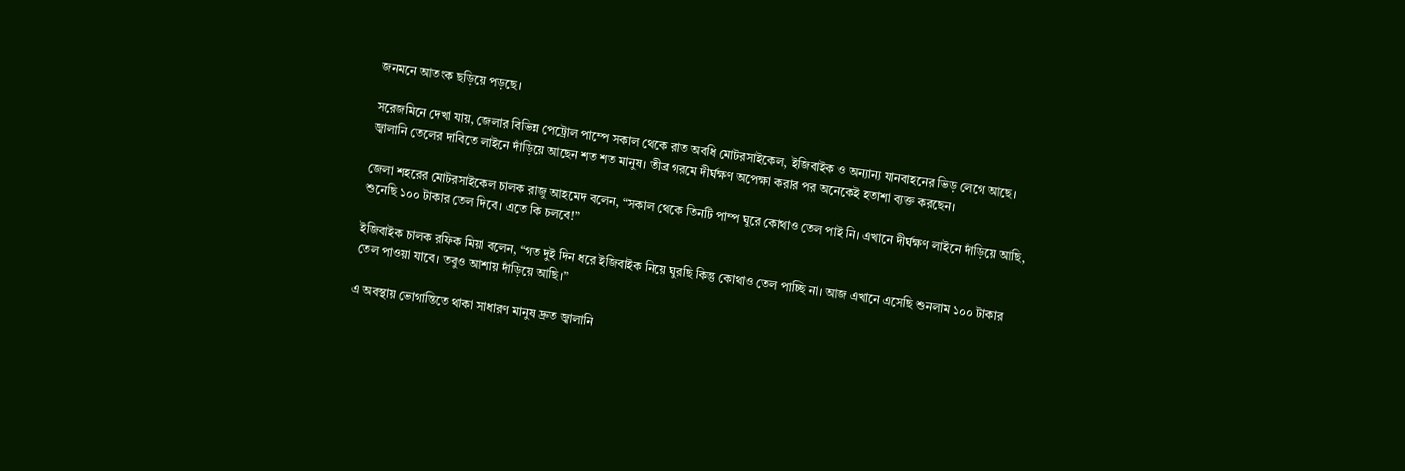জনমনে আতংক ছড়িয়ে পড়ছে।

সরেজমিনে দেখা যায়, জেলার বিভিন্ন পেট্রোল পাম্পে সকাল থেকে রাত অবধি মোটরসাইকেল, ইজিবাইক ও অন্যান্য যানবাহনের ভিড় লেগে আছে। জ্বালানি তেলের দাবিতে লাইনে দাঁড়িয়ে আছেন শত শত মানুষ। তীব্র গরমে দীর্ঘক্ষণ অপেক্ষা করার পর অনেকেই হতাশা ব্যক্ত করছেন।

জেলা শহরের মোটরসাইকেল চালক রাজু আহমেদ বলেন, “সকাল থেকে তিনটি পাম্প ঘুরে কোথাও তেল পাই নি। এখানে দীর্ঘক্ষণ লাইনে দাঁড়িয়ে আছি, শুনেছি ১০০ টাকার তেল দিবে। এতে কি চলবে!”

ইজিবাইক চালক রফিক মিয়া বলেন, “গত দুই দিন ধরে ইজিবাইক নিয়ে ঘুরছি কিন্তু কোথাও তেল পাচ্ছি না। আজ এখানে এসেছি শুনলাম ১০০ টাকার তেল পাওয়া যাবে। তবুও আশায় দাঁড়িয়ে আছি।”

এ অবস্থায় ভোগান্তিতে থাকা সাধারণ মানুষ দ্রুত জ্বালানি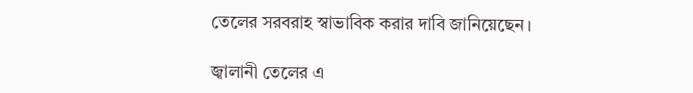তেলের সরবরাহ স্বাভাবিক করার দাবি জানিয়েছেন।

জ্বালানী তেলের এ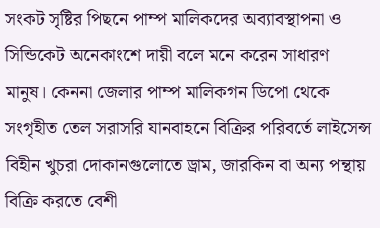সংকট সৃষ্টির পিছনে পাম্প মালিকদের অব্যাবস্থাপনা ও সিন্ডিকেট অনেকাংশে দায়ী বলে মনে করেন সাধারণ মানুষ। কেননা জেলার পাম্প মালিকগন ডিপো থেকে সংগৃহীত তেল সরাসরি যানবাহনে বিক্রির পরিবর্তে লাইসেন্স বিহীন খুচরা দোকানগুলোতে ড্রাম, জারকিন বা অন্য পন্থায় বিক্রি করতে বেশী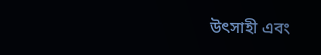উৎসাহী এবং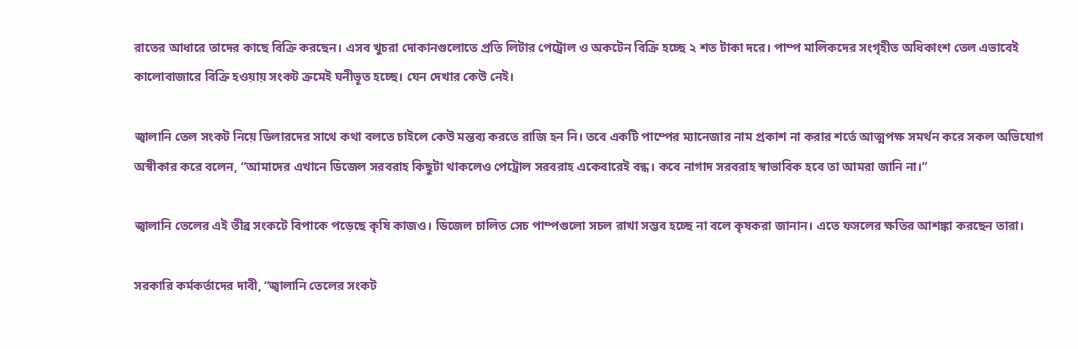রাতের আধারে তাদের কাছে বিক্রি করছেন। এসব খুচরা দোকানগুলোতে প্রতি লিটার পেট্রোল ও অকটেন বিক্রি হচ্ছে ২ শত টাকা দরে। পাম্প মালিকদের সংগৃহীত অধিকাংশ তেল এভাবেই কালোবাজারে বিক্রি হওয়ায় সংকট ক্রমেই ঘনীভূত হচ্ছে। যেন দেখার কেউ নেই।

জ্বালানি তেল সংকট নিয়ে ডিলারদের সাথে কথা বলতে চাইলে কেউ মন্তব্য করতে রাজি হন নি। তবে একটি পাম্পের ম্যানেজার নাম প্রকাশ না করার শর্তে আত্মপক্ষ সমর্থন করে সকল অভিযোগ অস্বীকার করে বলেন, “আমাদের এখানে ডিজেল সরবরাহ কিছুটা থাকলেও পেট্রোল সরবরাহ একেবারেই বন্ধ। কবে নাগাদ সরবরাহ স্বাভাবিক হবে তা আমরা জানি না।”

জ্বালানি তেলের এই তীব্র সংকটে বিপাকে পড়েছে কৃষি কাজও। ডিজেল চালিত সেচ পাম্পগুলো সচল রাখা সম্ভব হচ্ছে না বলে কৃষকরা জানান। এতে ফসলের ক্ষতির আশঙ্কা করছেন তারা।

সরকারি কর্মকর্তাদের দাবী, “জ্বালানি তেলের সংকট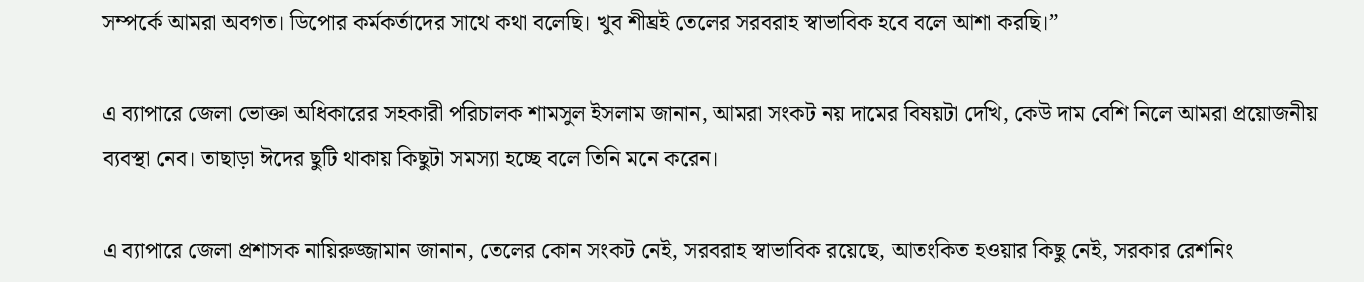সম্পর্কে আমরা অবগত। ডিপোর কর্মকর্তাদের সাথে কথা বলেছি। খুব শীঘ্রই তেলের সরবরাহ স্বাভাবিক হবে বলে আশা করছি।”

এ ব্যাপারে জেলা ভোক্তা অধিকারের সহকারী পরিচালক শামসুল ইসলাম জানান, আমরা সংকট নয় দামের বিষয়টা দেখি, কেউ দাম বেশি নিলে আমরা প্রয়োজনীয় ব্যবস্থা নেব। তাছাড়া ঈদের ছুটি থাকায় কিছুটা সমস্যা হচ্ছে বলে তিনি মনে করেন।

এ ব্যাপারে জেলা প্রশাসক নায়িরুজ্জামান জানান, তেলের কোন সংকট নেই, সরবরাহ স্বাভাবিক রয়েছে, আতংকিত হওয়ার কিছু নেই, সরকার রেশনিং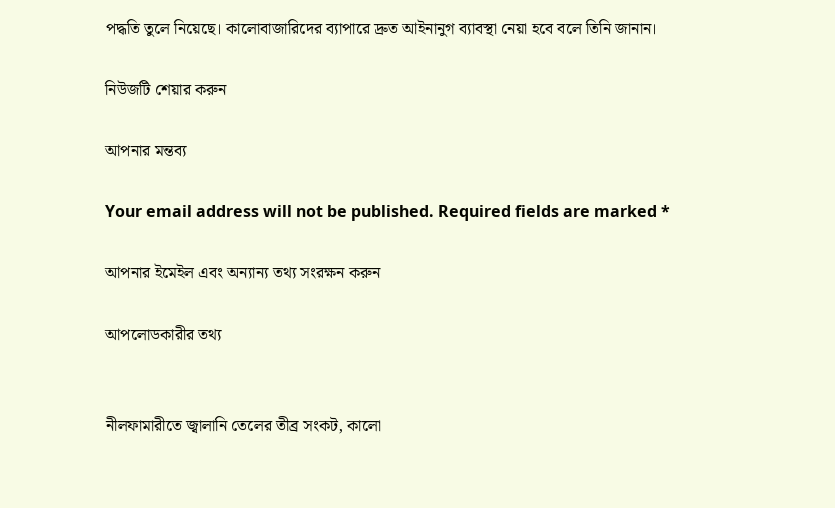পদ্ধতি তুলে নিয়েছে। কালোবাজারিদের ব্যাপারে দ্রুত আইনানুগ ব্যাবস্থা নেয়া হবে বলে তিনি জানান।

নিউজটি শেয়ার করুন

আপনার মন্তব্য

Your email address will not be published. Required fields are marked *

আপনার ইমেইল এবং অন্যান্য তথ্য সংরক্ষন করুন

আপলোডকারীর তথ্য


নীলফামারীতে জ্বালানি তেলের তীব্র সংকট, কালো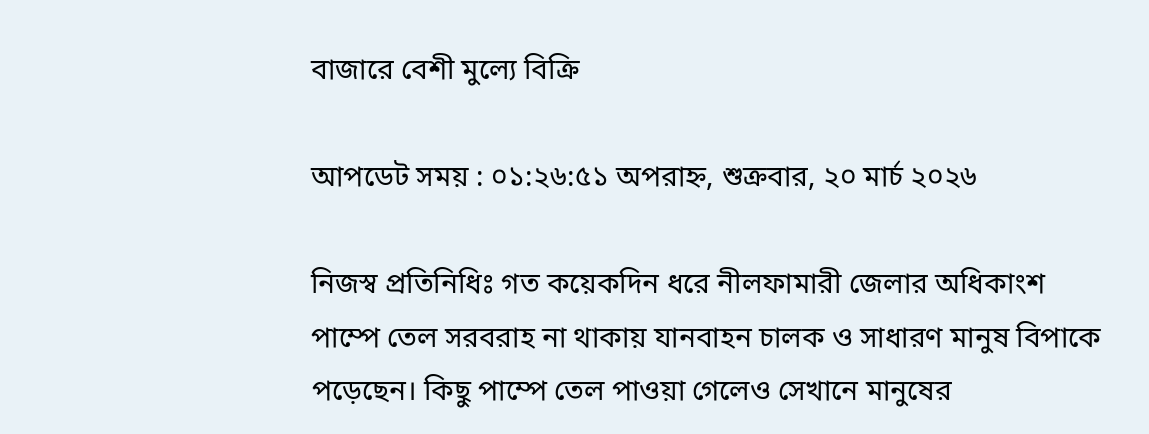বাজারে বেশী মুল্যে বিক্রি

আপডেট সময় : ০১:২৬:৫১ অপরাহ্ন, শুক্রবার, ২০ মার্চ ২০২৬

নিজস্ব প্রতিনিধিঃ গত কয়েকদিন ধরে নীলফামারী জেলার অধিকাংশ পাম্পে তেল সরবরাহ না থাকায় যানবাহন চালক ও সাধারণ মানুষ বিপাকে পড়েছেন। কিছু পাম্পে তেল পাওয়া গেলেও সেখানে মানুষের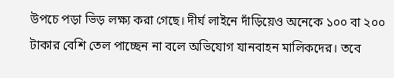উপচে পড়া ভিড় লক্ষ্য করা গেছে। দীর্ঘ লাইনে দাঁড়িয়েও অনেকে ১০০ বা ২০০ টাকার বেশি তেল পাচ্ছেন না বলে অভিযোগ যানবাহন মালিকদের। তবে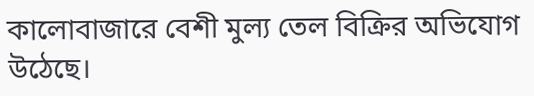কালোবাজারে বেশী মুল্য তেল বিক্রির অভিযোগ উঠেছে।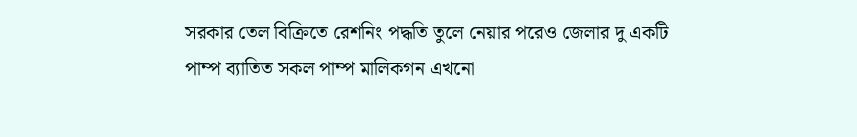সরকার তেল বিক্রিতে রেশনিং পদ্ধতি তুলে নেয়ার পরেও জেলার দু একটি পাম্প ব্যাতিত সকল পাম্প মালিকগন এখনো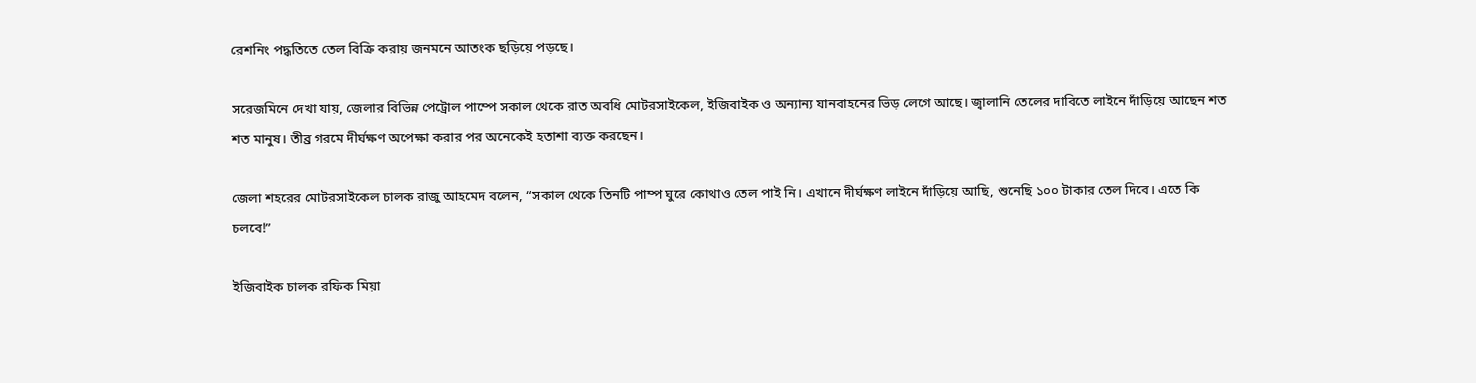রেশনিং পদ্ধতিতে তেল বিক্রি করায় জনমনে আতংক ছড়িয়ে পড়ছে।

সরেজমিনে দেখা যায়, জেলার বিভিন্ন পেট্রোল পাম্পে সকাল থেকে রাত অবধি মোটরসাইকেল, ইজিবাইক ও অন্যান্য যানবাহনের ভিড় লেগে আছে। জ্বালানি তেলের দাবিতে লাইনে দাঁড়িয়ে আছেন শত শত মানুষ। তীব্র গরমে দীর্ঘক্ষণ অপেক্ষা করার পর অনেকেই হতাশা ব্যক্ত করছেন।

জেলা শহরের মোটরসাইকেল চালক রাজু আহমেদ বলেন, “সকাল থেকে তিনটি পাম্প ঘুরে কোথাও তেল পাই নি। এখানে দীর্ঘক্ষণ লাইনে দাঁড়িয়ে আছি, শুনেছি ১০০ টাকার তেল দিবে। এতে কি চলবে!”

ইজিবাইক চালক রফিক মিয়া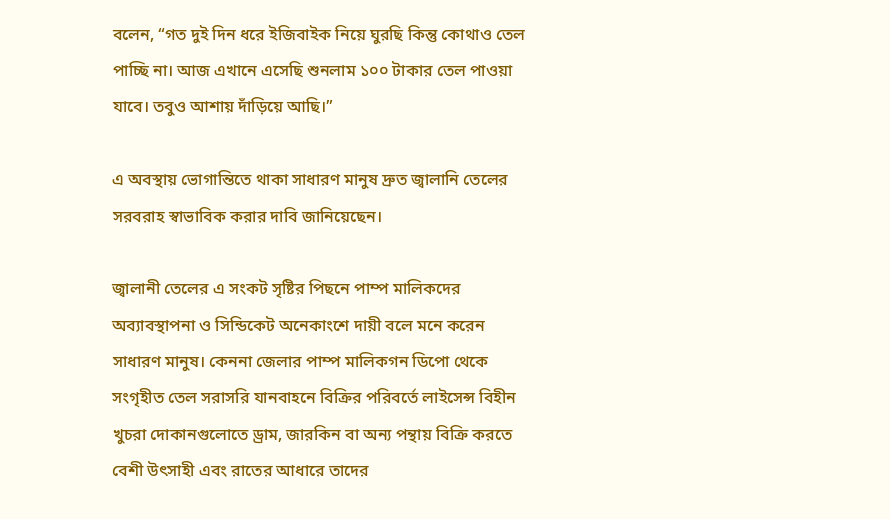বলেন, “গত দুই দিন ধরে ইজিবাইক নিয়ে ঘুরছি কিন্তু কোথাও তেল পাচ্ছি না। আজ এখানে এসেছি শুনলাম ১০০ টাকার তেল পাওয়া যাবে। তবুও আশায় দাঁড়িয়ে আছি।”

এ অবস্থায় ভোগান্তিতে থাকা সাধারণ মানুষ দ্রুত জ্বালানি তেলের সরবরাহ স্বাভাবিক করার দাবি জানিয়েছেন।

জ্বালানী তেলের এ সংকট সৃষ্টির পিছনে পাম্প মালিকদের অব্যাবস্থাপনা ও সিন্ডিকেট অনেকাংশে দায়ী বলে মনে করেন সাধারণ মানুষ। কেননা জেলার পাম্প মালিকগন ডিপো থেকে সংগৃহীত তেল সরাসরি যানবাহনে বিক্রির পরিবর্তে লাইসেন্স বিহীন খুচরা দোকানগুলোতে ড্রাম, জারকিন বা অন্য পন্থায় বিক্রি করতে বেশী উৎসাহী এবং রাতের আধারে তাদের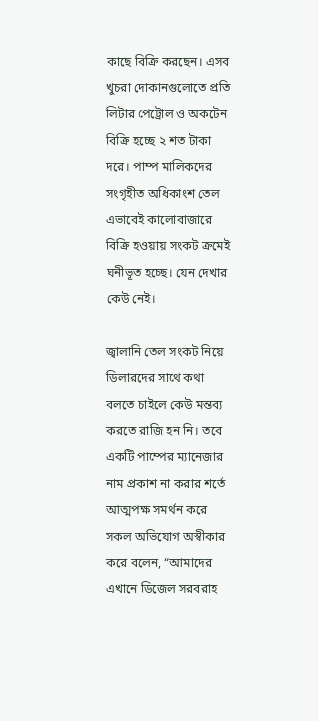কাছে বিক্রি করছেন। এসব খুচরা দোকানগুলোতে প্রতি লিটার পেট্রোল ও অকটেন বিক্রি হচ্ছে ২ শত টাকা দরে। পাম্প মালিকদের সংগৃহীত অধিকাংশ তেল এভাবেই কালোবাজারে বিক্রি হওয়ায় সংকট ক্রমেই ঘনীভূত হচ্ছে। যেন দেখার কেউ নেই।

জ্বালানি তেল সংকট নিয়ে ডিলারদের সাথে কথা বলতে চাইলে কেউ মন্তব্য করতে রাজি হন নি। তবে একটি পাম্পের ম্যানেজার নাম প্রকাশ না করার শর্তে আত্মপক্ষ সমর্থন করে সকল অভিযোগ অস্বীকার করে বলেন, “আমাদের এখানে ডিজেল সরবরাহ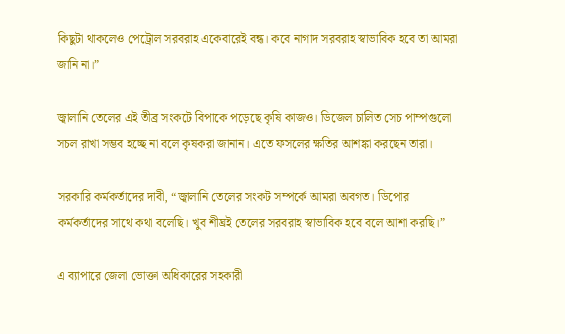কিছুটা থাকলেও পেট্রোল সরবরাহ একেবারেই বন্ধ। কবে নাগাদ সরবরাহ স্বাভাবিক হবে তা আমরা জানি না।”

জ্বালানি তেলের এই তীব্র সংকটে বিপাকে পড়েছে কৃষি কাজও। ডিজেল চালিত সেচ পাম্পগুলো সচল রাখা সম্ভব হচ্ছে না বলে কৃষকরা জানান। এতে ফসলের ক্ষতির আশঙ্কা করছেন তারা।

সরকারি কর্মকর্তাদের দাবী, “জ্বালানি তেলের সংকট সম্পর্কে আমরা অবগত। ডিপোর কর্মকর্তাদের সাথে কথা বলেছি। খুব শীঘ্রই তেলের সরবরাহ স্বাভাবিক হবে বলে আশা করছি।”

এ ব্যাপারে জেলা ভোক্তা অধিকারের সহকারী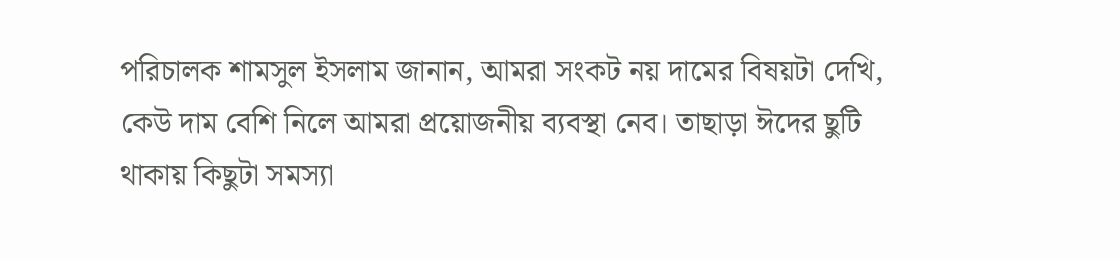পরিচালক শামসুল ইসলাম জানান, আমরা সংকট নয় দামের বিষয়টা দেখি, কেউ দাম বেশি নিলে আমরা প্রয়োজনীয় ব্যবস্থা নেব। তাছাড়া ঈদের ছুটি থাকায় কিছুটা সমস্যা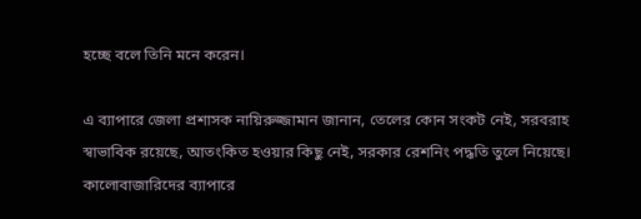হচ্ছে বলে তিনি মনে করেন।

এ ব্যাপারে জেলা প্রশাসক নায়িরুজ্জামান জানান, তেলের কোন সংকট নেই, সরবরাহ স্বাভাবিক রয়েছে, আতংকিত হওয়ার কিছু নেই, সরকার রেশনিং পদ্ধতি তুলে নিয়েছে। কালোবাজারিদের ব্যাপারে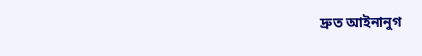দ্রুত আইনানুগ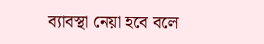ব্যাবস্থা নেয়া হবে বলে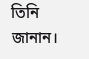তিনি জানান।